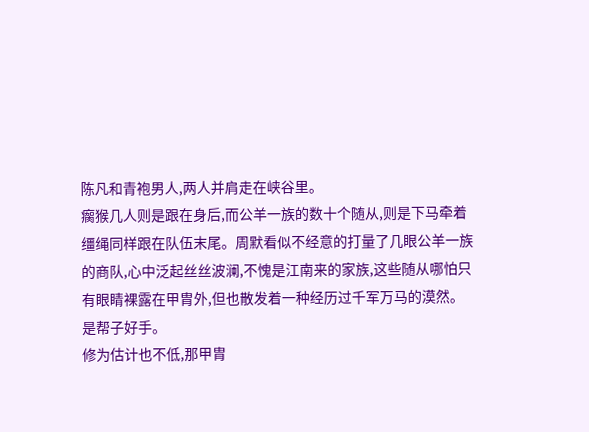陈凡和青袍男人,两人并肩走在峡谷里。
瘸猴几人则是跟在身后,而公羊一族的数十个随从,则是下马牵着缰绳同样跟在队伍末尾。周默看似不经意的打量了几眼公羊一族的商队,心中泛起丝丝波澜,不愧是江南来的家族,这些随从哪怕只有眼睛裸露在甲胄外,但也散发着一种经历过千军万马的漠然。
是帮子好手。
修为估计也不低,那甲胄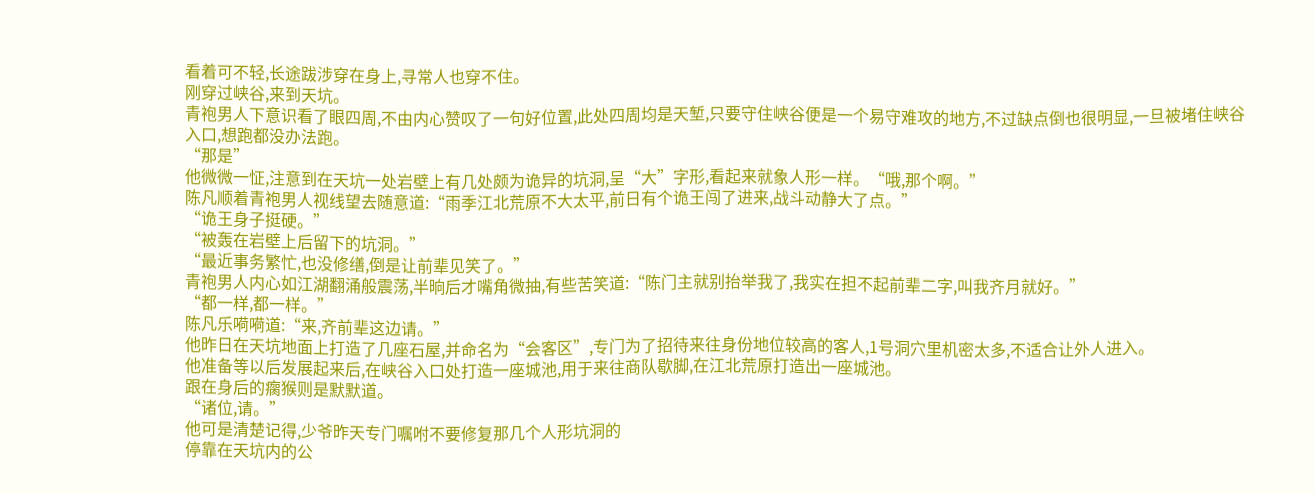看着可不轻,长途跋涉穿在身上,寻常人也穿不住。
刚穿过峡谷,来到天坑。
青袍男人下意识看了眼四周,不由内心赞叹了一句好位置,此处四周均是天堑,只要守住峡谷便是一个易守难攻的地方,不过缺点倒也很明显,一旦被堵住峡谷入口,想跑都没办法跑。
“那是”
他微微一怔,注意到在天坑一处岩壁上有几处颇为诡异的坑洞,呈“大”字形,看起来就象人形一样。“哦,那个啊。”
陈凡顺着青袍男人视线望去随意道:“雨季江北荒原不大太平,前日有个诡王闯了进来,战斗动静大了点。”
“诡王身子挺硬。”
“被轰在岩壁上后留下的坑洞。”
“最近事务繁忙,也没修缮,倒是让前辈见笑了。”
青袍男人内心如江湖翻涌般震荡,半晌后才嘴角微抽,有些苦笑道:“陈门主就别抬举我了,我实在担不起前辈二字,叫我齐月就好。”
“都一样,都一样。”
陈凡乐嗬嗬道:“来,齐前辈这边请。”
他昨日在天坑地面上打造了几座石屋,并命名为“会客区”,专门为了招待来往身份地位较高的客人,1号洞穴里机密太多,不适合让外人进入。
他准备等以后发展起来后,在峡谷入口处打造一座城池,用于来往商队歇脚,在江北荒原打造出一座城池。
跟在身后的瘸猴则是默默道。
“诸位,请。”
他可是清楚记得,少爷昨天专门嘱咐不要修复那几个人形坑洞的
停靠在天坑内的公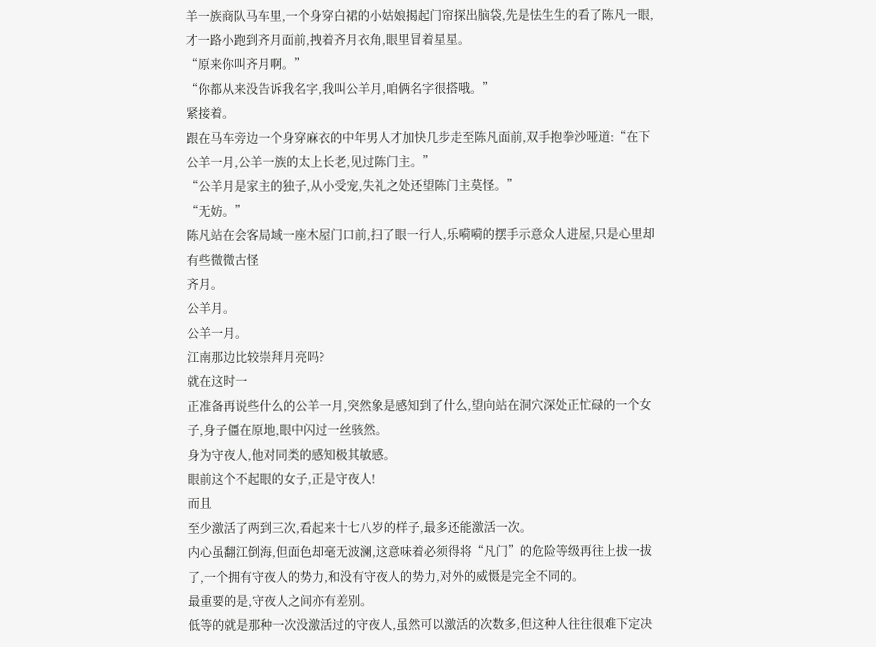羊一族商队马车里,一个身穿白裙的小姑娘揭起门帘探出脑袋,先是怯生生的看了陈凡一眼,才一路小跑到齐月面前,拽着齐月衣角,眼里冒着星星。
“原来你叫齐月啊。”
“你都从来没告诉我名字,我叫公羊月,咱俩名字很搭哦。”
紧接着。
跟在马车旁边一个身穿麻衣的中年男人才加快几步走至陈凡面前,双手抱拳沙哑道:“在下公羊一月,公羊一族的太上长老,见过陈门主。”
“公羊月是家主的独子,从小受宠,失礼之处还望陈门主莫怪。”
“无妨。”
陈凡站在会客局域一座木屋门口前,扫了眼一行人,乐嗬嗬的摆手示意众人进屋,只是心里却有些微微古怪
齐月。
公羊月。
公羊一月。
江南那边比较崇拜月亮吗?
就在这时一
正准备再说些什么的公羊一月,突然象是感知到了什么,望向站在洞穴深处正忙碌的一个女子,身子僵在原地,眼中闪过一丝骇然。
身为守夜人,他对同类的感知极其敏感。
眼前这个不起眼的女子,正是守夜人!
而且
至少激活了两到三次,看起来十七八岁的样子,最多还能激活一次。
内心虽翻江倒海,但面色却毫无波澜,这意味着必须得将“凡门”的危险等级再往上拔一拔了,一个拥有守夜人的势力,和没有守夜人的势力,对外的威慑是完全不同的。
最重要的是,守夜人之间亦有差别。
低等的就是那种一次没激活过的守夜人,虽然可以激活的次数多,但这种人往往很难下定决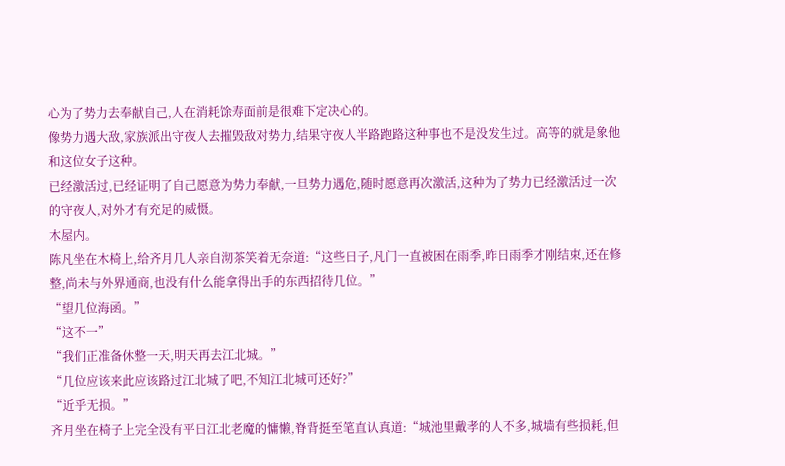心为了势力去奉献自己,人在消耗馀寿面前是很难下定决心的。
像势力遇大敌,家族派出守夜人去摧毁敌对势力,结果守夜人半路跑路这种事也不是没发生过。高等的就是象他和这位女子这种。
已经激活过,已经证明了自己愿意为势力奉献,一旦势力遇危,随时愿意再次激活,这种为了势力已经激活过一次的守夜人,对外才有充足的威慑。
木屋内。
陈凡坐在木椅上,给齐月几人亲自沏茶笑着无奈道:“这些日子,凡门一直被困在雨季,昨日雨季才刚结束,还在修整,尚未与外界通商,也没有什么能拿得出手的东西招待几位。”
“望几位海函。”
“这不一”
“我们正准备休整一天,明天再去江北城。”
“几位应该来此应该路过江北城了吧,不知江北城可还好?”
“近乎无损。”
齐月坐在椅子上完全没有平日江北老魔的慵懒,脊背挺至笔直认真道:“城池里戴孝的人不多,城墙有些损耗,但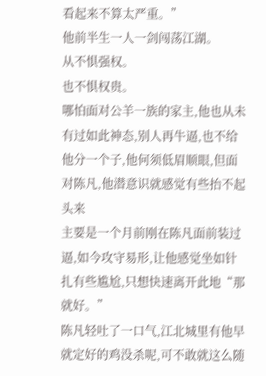看起来不算太严重。”
他前半生一人一剑闯荡江湖。
从不惧强权。
也不惧权贵。
哪怕面对公羊一族的家主,他也从未有过如此神态,别人再牛逼,也不给他分一个子,他何须低眉顺眼,但面对陈凡,他潜意识就感觉有些抬不起头来
主要是一个月前刚在陈凡面前装过逼,如今攻守易形,让他感觉坐如针扎有些尴尬,只想快速离开此地“那就好。”
陈凡轻吐了一口气,江北城里有他早就定好的鸡没杀呢,可不敢就这么随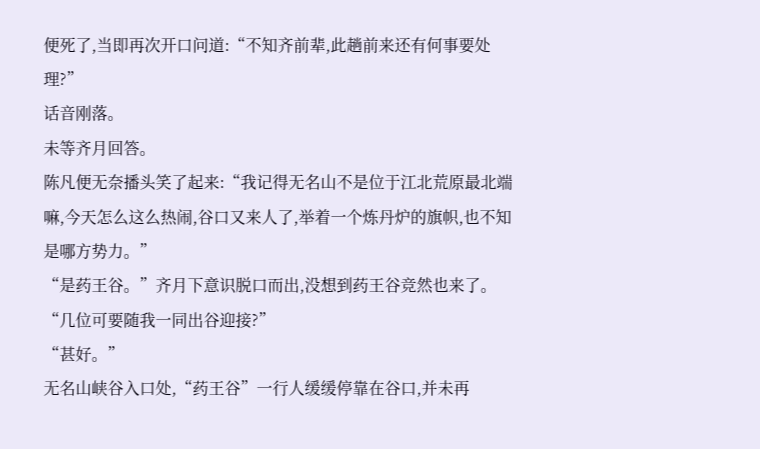便死了,当即再次开口问道:“不知齐前辈,此趟前来还有何事要处理?”
话音刚落。
未等齐月回答。
陈凡便无奈播头笑了起来:“我记得无名山不是位于江北荒原最北端嘛,今天怎么这么热闹,谷口又来人了,举着一个炼丹炉的旗帜,也不知是哪方势力。”
“是药王谷。”齐月下意识脱口而出,没想到药王谷竞然也来了。
“几位可要随我一同出谷迎接?”
“甚好。”
无名山峡谷入口处,“药王谷”一行人缓缓停靠在谷口,并未再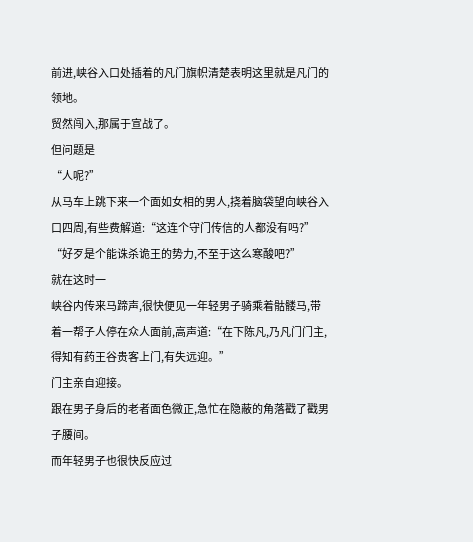前进,峡谷入口处插着的凡门旗帜清楚表明这里就是凡门的领地。
贸然闯入,那属于宣战了。
但问题是
“人呢?”
从马车上跳下来一个面如女相的男人,挠着脑袋望向峡谷入口四周,有些费解道:“这连个守门传信的人都没有吗?”
“好歹是个能诛杀诡王的势力,不至于这么寒酸吧?”
就在这时一
峡谷内传来马蹄声,很快便见一年轻男子骑乘着骷髅马,带着一帮子人停在众人面前,高声道:“在下陈凡,乃凡门门主,得知有药王谷贵客上门,有失远迎。”
门主亲自迎接。
跟在男子身后的老者面色微正,急忙在隐蔽的角落戳了戳男子腰间。
而年轻男子也很快反应过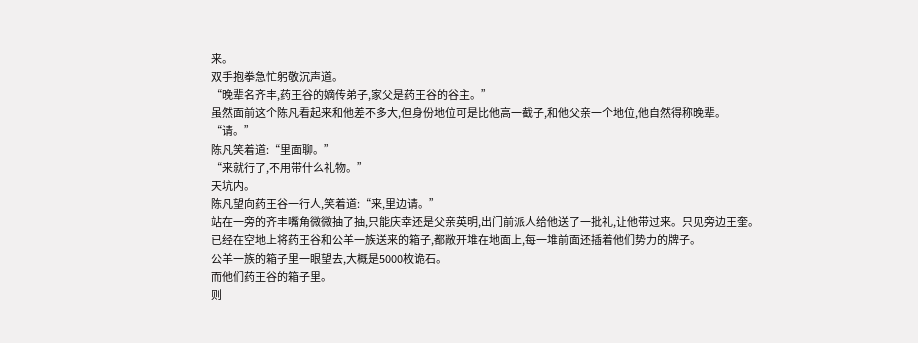来。
双手抱拳急忙躬敬沉声道。
“晚辈名齐丰,药王谷的嫡传弟子,家父是药王谷的谷主。”
虽然面前这个陈凡看起来和他差不多大,但身份地位可是比他高一截子,和他父亲一个地位,他自然得称晚辈。
“请。”
陈凡笑着道:“里面聊。”
“来就行了,不用带什么礼物。”
天坑内。
陈凡望向药王谷一行人,笑着道:“来,里边请。”
站在一旁的齐丰嘴角微微抽了抽,只能庆幸还是父亲英明,出门前派人给他送了一批礼,让他带过来。只见旁边王奎。
已经在空地上将药王谷和公羊一族送来的箱子,都敞开堆在地面上,每一堆前面还插着他们势力的牌子。
公羊一族的箱子里一眼望去,大概是5000枚诡石。
而他们药王谷的箱子里。
则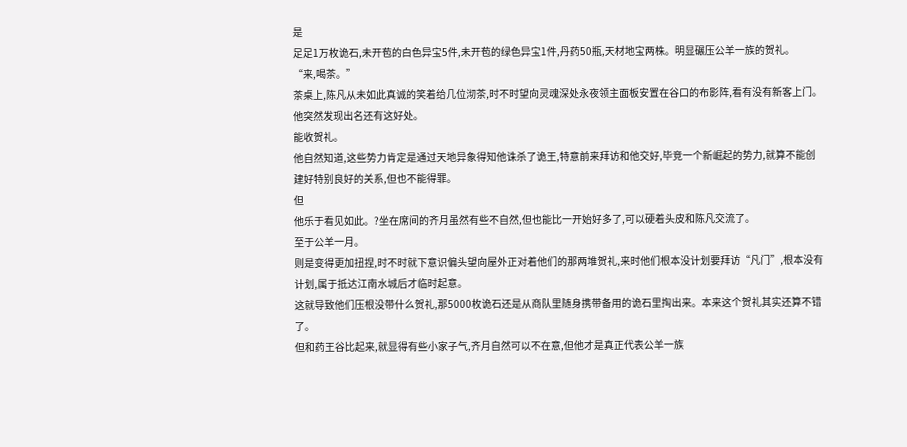是
足足1万枚诡石,未开苞的白色异宝5件,未开苞的绿色异宝1件,丹药50瓶,天材地宝两株。明显碾压公羊一族的贺礼。
“来,喝茶。”
茶桌上,陈凡从未如此真诚的笑着给几位沏茶,时不时望向灵魂深处永夜领主面板安置在谷口的布影阵,看有没有新客上门。
他突然发现出名还有这好处。
能收贺礼。
他自然知道,这些势力肯定是通过天地异象得知他诛杀了诡王,特意前来拜访和他交好,毕竞一个新崛起的势力,就算不能创建好特别良好的关系,但也不能得罪。
但
他乐于看见如此。?坐在席间的齐月虽然有些不自然,但也能比一开始好多了,可以硬着头皮和陈凡交流了。
至于公羊一月。
则是变得更加扭捏,时不时就下意识偏头望向屋外正对着他们的那两堆贺礼,来时他们根本没计划要拜访“凡门”,根本没有计划,属于抵达江南水城后才临时起意。
这就导致他们压根没带什么贺礼,那5000枚诡石还是从商队里随身携带备用的诡石里掏出来。本来这个贺礼其实还算不错了。
但和药王谷比起来,就显得有些小家子气,齐月自然可以不在意,但他才是真正代表公羊一族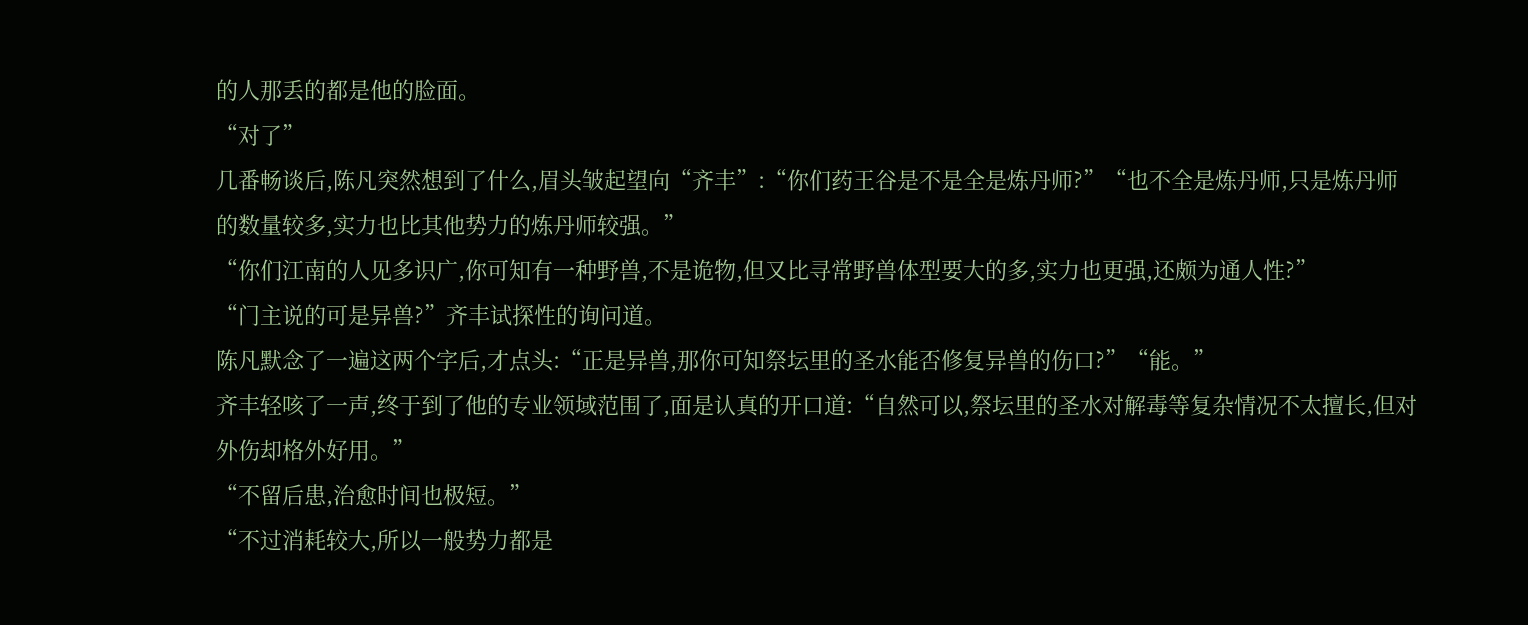的人那丢的都是他的脸面。
“对了”
几番畅谈后,陈凡突然想到了什么,眉头皱起望向“齐丰”:“你们药王谷是不是全是炼丹师?”“也不全是炼丹师,只是炼丹师的数量较多,实力也比其他势力的炼丹师较强。”
“你们江南的人见多识广,你可知有一种野兽,不是诡物,但又比寻常野兽体型要大的多,实力也更强,还颇为通人性?”
“门主说的可是异兽?”齐丰试探性的询问道。
陈凡默念了一遍这两个字后,才点头:“正是异兽,那你可知祭坛里的圣水能否修复异兽的伤口?”“能。”
齐丰轻咳了一声,终于到了他的专业领域范围了,面是认真的开口道:“自然可以,祭坛里的圣水对解毒等复杂情况不太擅长,但对外伤却格外好用。”
“不留后患,治愈时间也极短。”
“不过消耗较大,所以一般势力都是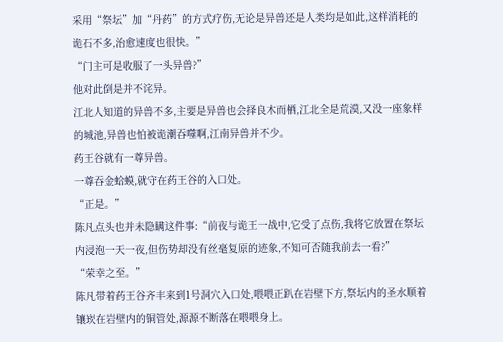采用“祭坛”加“丹药”的方式疗伤,无论是异兽还是人类均是如此,这样消耗的诡石不多,治愈速度也很快。”
“门主可是收服了一头异兽?”
他对此倒是并不诧异。
江北人知道的异兽不多,主要是异兽也会择良木而栖,江北全是荒漠,又没一座象样的城池,异兽也怕被诡潮吞噬啊,江南异兽并不少。
药王谷就有一尊异兽。
一尊吞金蛤蟆,就守在药王谷的入口处。
“正是。”
陈凡点头也并未隐瞒这件事:“前夜与诡王一战中,它受了点伤,我将它放置在祭坛内浸泡一天一夜,但伤势却没有丝毫复原的迹象,不知可否随我前去一看?”
“荣幸之至。”
陈凡带着药王谷齐丰来到1号洞穴入口处,喂喂正趴在岩壁下方,祭坛内的圣水顺着镶崁在岩壁内的铜管处,源源不断落在喂喂身上。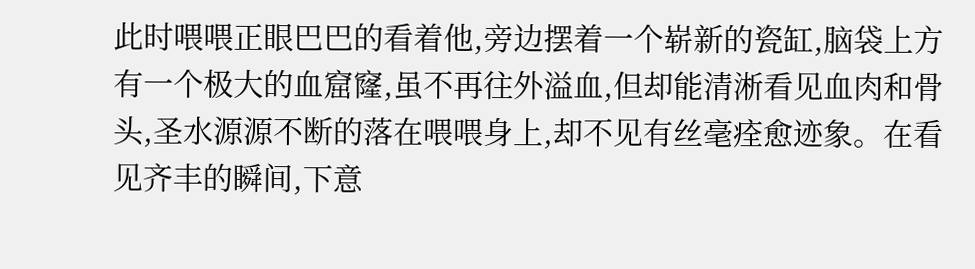此时喂喂正眼巴巴的看着他,旁边摆着一个崭新的瓷缸,脑袋上方有一个极大的血窟窿,虽不再往外溢血,但却能清淅看见血肉和骨头,圣水源源不断的落在喂喂身上,却不见有丝毫痊愈迹象。在看见齐丰的瞬间,下意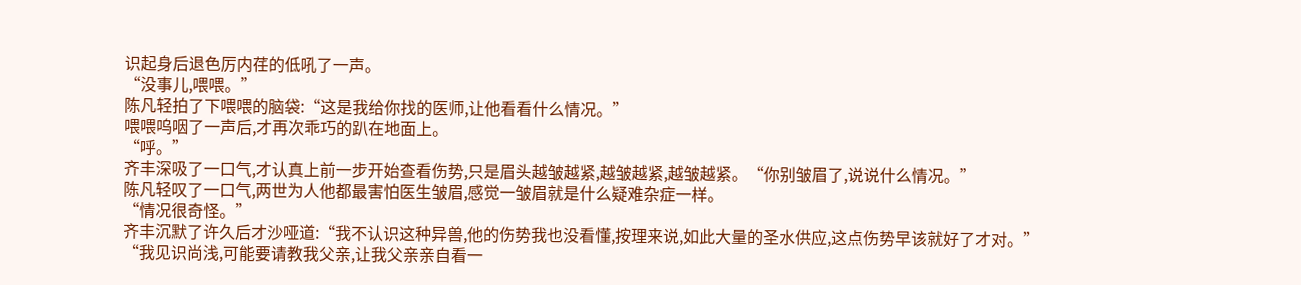识起身后退色厉内荏的低吼了一声。
“没事儿,喂喂。”
陈凡轻拍了下喂喂的脑袋:“这是我给你找的医师,让他看看什么情况。”
喂喂呜咽了一声后,才再次乖巧的趴在地面上。
“呼。”
齐丰深吸了一口气,才认真上前一步开始查看伤势,只是眉头越皱越紧,越皱越紧,越皱越紧。“你别皱眉了,说说什么情况。”
陈凡轻叹了一口气,两世为人他都最害怕医生皱眉,感觉一皱眉就是什么疑难杂症一样。
“情况很奇怪。”
齐丰沉默了许久后才沙哑道:“我不认识这种异兽,他的伤势我也没看懂,按理来说,如此大量的圣水供应,这点伤势早该就好了才对。”
“我见识尚浅,可能要请教我父亲,让我父亲亲自看一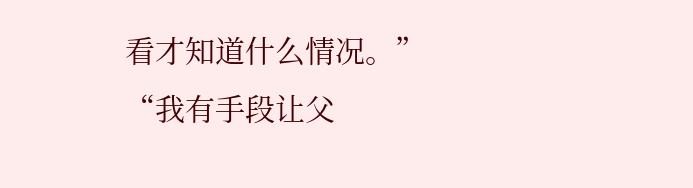看才知道什么情况。”
“我有手段让父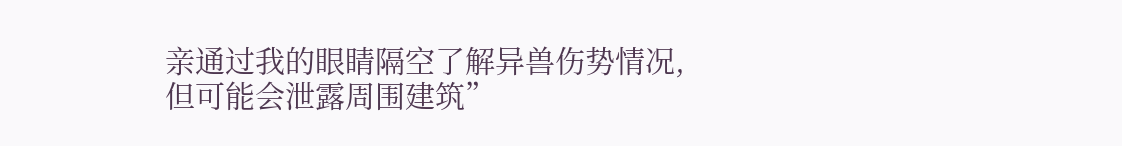亲通过我的眼睛隔空了解异兽伤势情况,但可能会泄露周围建筑”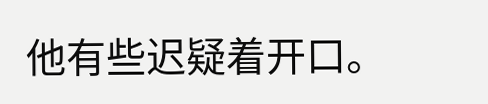他有些迟疑着开口。